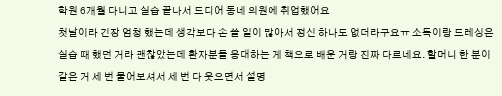학원 6개월 다니고 실습 끝나서 드디어 동네 의원에 취업했어요
첫날이라 긴장 엄청 했는데 생각보다 손 쓸 일이 많아서 정신 하나도 없더라구요ㅠ 소독이랑 드레싱은 실습 때 했던 거라 괜찮았는데 환자분들 응대하는 게 책으로 배운 거랑 진짜 다르네요. 할머니 한 분이 같은 거 세 번 물어보셔서 세 번 다 웃으면서 설명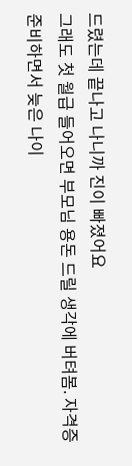드렸는데 끝나고 나니까 진이 빠졌어요
그래도 첫 월급 들어오면 부모님 용돈 드릴 생각에 버텨봄. 자격증 준비하면서 늦은 나이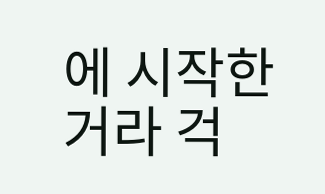에 시작한 거라 걱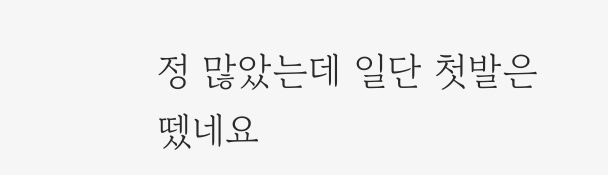정 많았는데 일단 첫발은 뗐네요